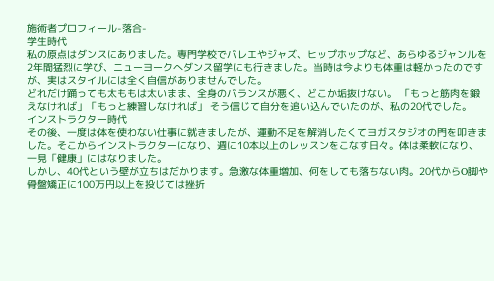施術者プロフィール-落合-
学生時代
私の原点はダンスにありました。専門学校でバレエやジャズ、ヒップホップなど、あらゆるジャンルを2年間猛烈に学び、ニューヨークへダンス留学にも行きました。当時は今よりも体重は軽かったのですが、実はスタイルには全く自信がありませんでした。
どれだけ踊っても太ももは太いまま、全身のバランスが悪く、どこか垢抜けない。 「もっと筋肉を鍛えなければ」「もっと練習しなければ」 そう信じて自分を追い込んでいたのが、私の20代でした。
インストラクター時代
その後、一度は体を使わない仕事に就きましたが、運動不足を解消したくてヨガスタジオの門を叩きました。そこからインストラクターになり、週に10本以上のレッスンをこなす日々。体は柔軟になり、一見「健康」にはなりました。
しかし、40代という壁が立ちはだかります。急激な体重増加、何をしても落ちない肉。20代からO脚や骨盤矯正に100万円以上を投じては挫折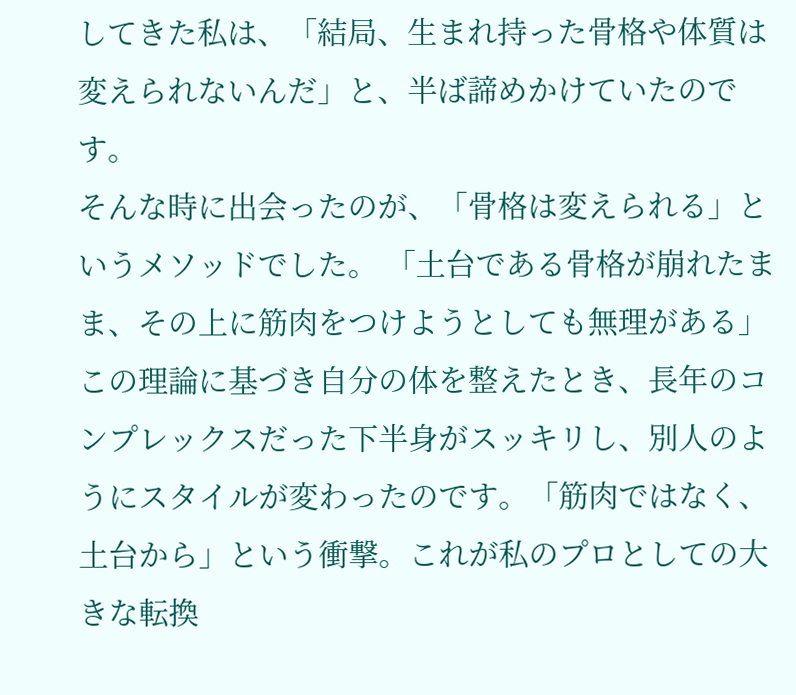してきた私は、「結局、生まれ持った骨格や体質は変えられないんだ」と、半ば諦めかけていたのです。
そんな時に出会ったのが、「骨格は変えられる」というメソッドでした。 「土台である骨格が崩れたまま、その上に筋肉をつけようとしても無理がある」 この理論に基づき自分の体を整えたとき、長年のコンプレックスだった下半身がスッキリし、別人のようにスタイルが変わったのです。「筋肉ではなく、土台から」という衝撃。これが私のプロとしての大きな転換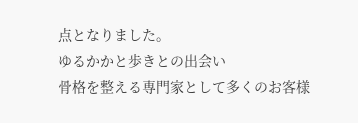点となりました。
ゆるかかと歩きとの出会い
骨格を整える専門家として多くのお客様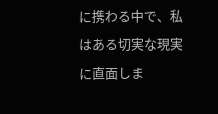に携わる中で、私はある切実な現実に直面しま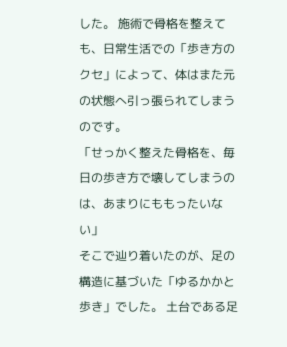した。 施術で骨格を整えても、日常生活での「歩き方のクセ」によって、体はまた元の状態へ引っ張られてしまうのです。
「せっかく整えた骨格を、毎日の歩き方で壊してしまうのは、あまりにももったいない」
そこで辿り着いたのが、足の構造に基づいた「ゆるかかと歩き」でした。 土台である足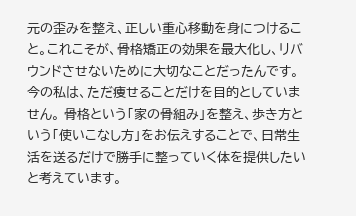元の歪みを整え、正しい重心移動を身につけること。これこそが、骨格矯正の効果を最大化し、リバウンドさせないために大切なことだったんです。
今の私は、ただ痩せることだけを目的としていません。 骨格という「家の骨組み」を整え、歩き方という「使いこなし方」をお伝えすることで、日常生活を送るだけで勝手に整っていく体を提供したいと考えています。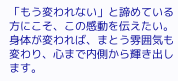「もう変われない」と諦めている方にこそ、この感動を伝えたい。 身体が変われば、まとう雰囲気も変わり、心まで内側から輝き出します。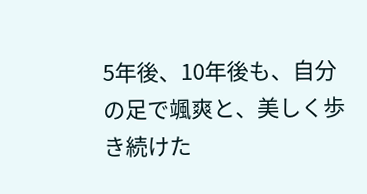5年後、10年後も、自分の足で颯爽と、美しく歩き続けた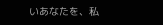いあなたを、私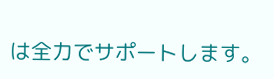は全力でサポートします。